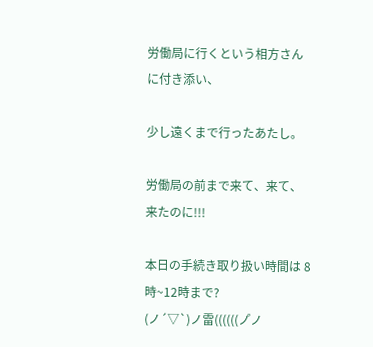労働局に行くという相方さんに付き添い、

少し遠くまで行ったあたし。

労働局の前まで来て、来て、来たのに!!!

本日の手続き取り扱い時間は 8時~12時まで?
(ノ´▽`)ノ雷((((((ノ゚ノ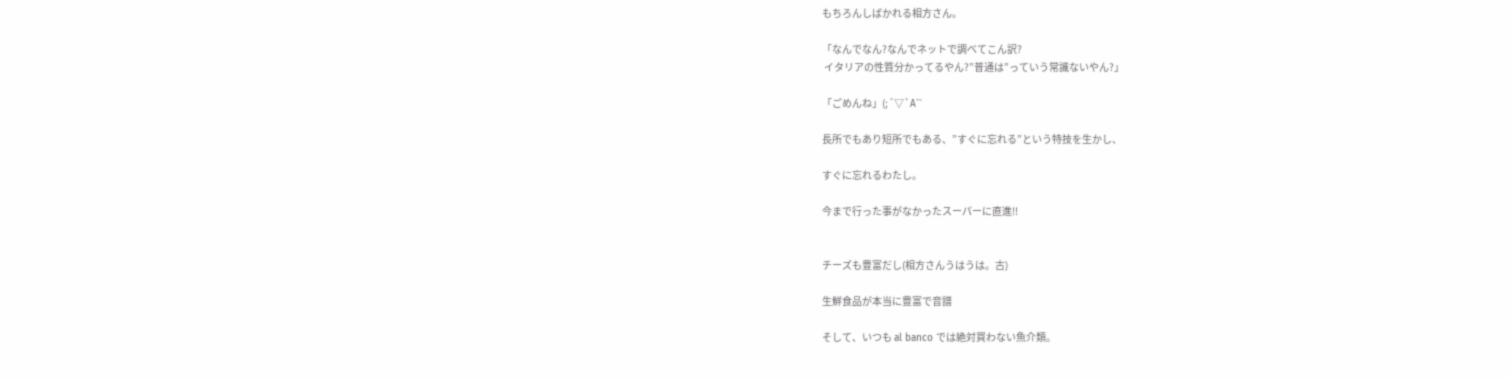もちろんしばかれる相方さん。

「なんでなん?なんでネットで調べてこん訳?
 イタリアの性質分かってるやん?”普通は”っていう常識ないやん?」

「ごめんね」(;´▽`A``

長所でもあり短所でもある、”すぐに忘れる”という特技を生かし、

すぐに忘れるわたし。

今まで行った事がなかったスーパーに直進!!


チーズも豊富だし(相方さんうはうは。古)

生鮮食品が本当に豊富で音譜

そして、いつも al banco では絶対買わない魚介類。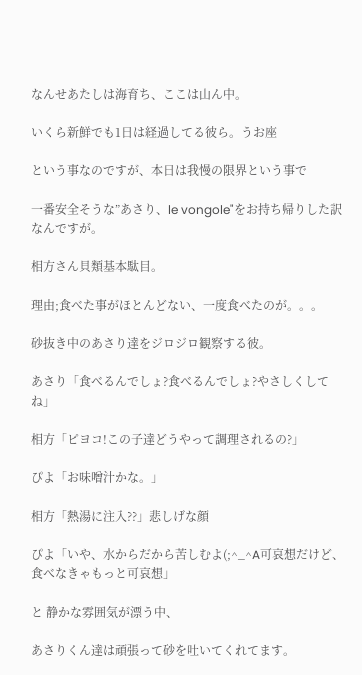なんせあたしは海育ち、ここは山ん中。

いくら新鮮でも1日は経過してる彼ら。うお座

という事なのですが、本日は我慢の限界という事で

一番安全そうな”あさり、le vongole"をお持ち帰りした訳なんですが。

相方さん貝類基本駄目。

理由;食べた事がほとんどない、一度食べたのが。。。

砂抜き中のあさり達をジロジロ観察する彼。

あさり「食べるんでしょ?食べるんでしょ?やさしくしてね」

相方「ピヨコ!この子達どうやって調理されるの?」

ぴよ「お味噌汁かな。」

相方「熱湯に注入??」悲しげな顔

ぴよ「いや、水からだから苦しむよ(;^_^A可哀想だけど、食べなきゃもっと可哀想」

と 静かな雰囲気が漂う中、

あさりくん達は頑張って砂を吐いてくれてます。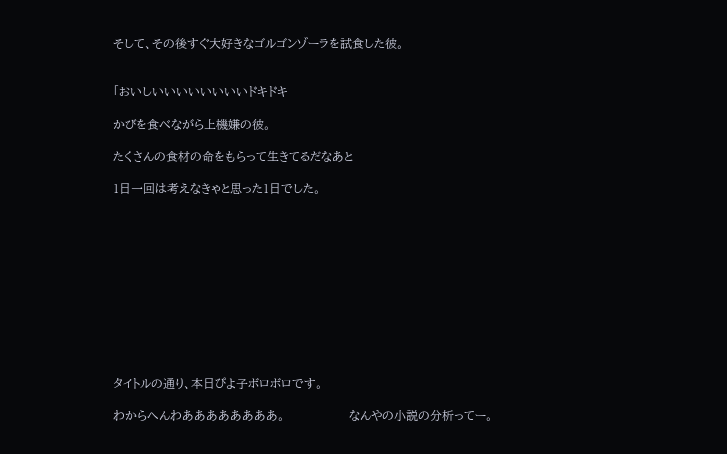そして、その後すぐ大好きなゴルゴンゾーラを試食した彼。


「おいしいいいいいいいいドキドキ

かびを食べながら上機嫌の彼。

たくさんの食材の命をもらって生きてるだなあと

1日一回は考えなきゃと思った1日でした。











タイトルの通り、本日ぴよ子ボロボロです。

わからへんわああああああああ。                なんやの小説の分析ってー。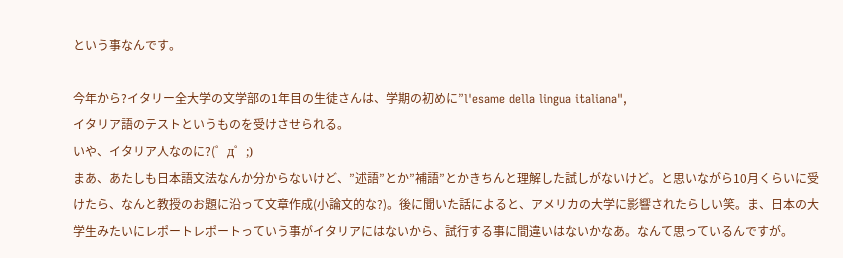という事なんです。

今年から?イタリー全大学の文学部の1年目の生徒さんは、学期の初めに”l'esame della lingua italiana",
イタリア語のテストというものを受けさせられる。
いや、イタリア人なのに?(゜д゜;)
まあ、あたしも日本語文法なんか分からないけど、”述語”とか”補語”とかきちんと理解した試しがないけど。と思いながら10月くらいに受けたら、なんと教授のお題に沿って文章作成(小論文的な?)。後に聞いた話によると、アメリカの大学に影響されたらしい笑。ま、日本の大学生みたいにレポートレポートっていう事がイタリアにはないから、試行する事に間違いはないかなあ。なんて思っているんですが。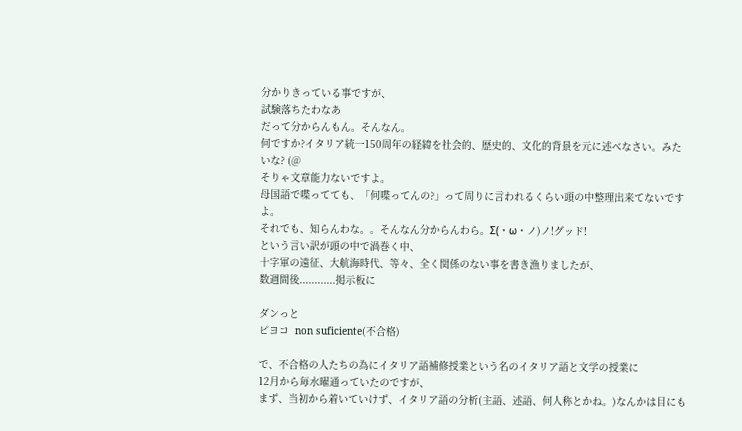分かりきっている事ですが、
試験落ちたわなあ
だって分からんもん。そんなん。
何ですか?イタリア統一150周年の経緯を社会的、歴史的、文化的背景を元に述べなさい。みたいな? (@
そりゃ文章能力ないですよ。
母国語で喋ってても、「何喋ってんの?」って周りに言われるくらい頭の中整理出来てないですよ。
それでも、知らんわな。。そんなん分からんわら。Σ(・ω・ノ)ノ!グッド!
という言い訳が頭の中で渦巻く中、
十字軍の遠征、大航海時代、等々、全く関係のない事を書き漁りましたが、
数週間後............掲示板に

ダンっと
ピヨコ  non suficiente(不合格)

で、不合格の人たちの為にイタリア語補修授業という名のイタリア語と文学の授業に
12月から毎水曜通っていたのですが、
まず、当初から着いていけず、イタリア語の分析(主語、述語、何人称とかね。)なんかは目にも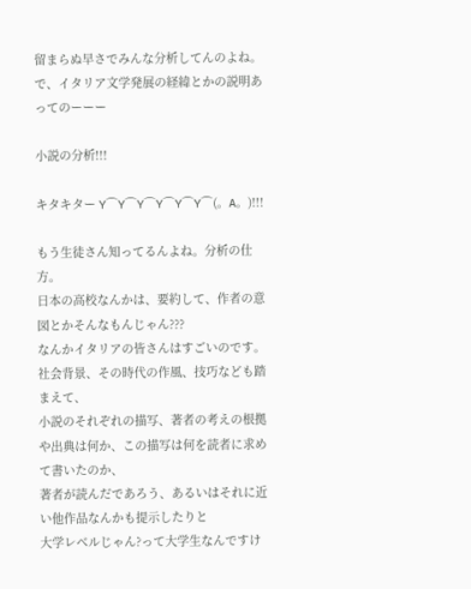留まらぬ早さでみんな分析してんのよね。
で、イタリア文学発展の経緯とかの説明あってのーーー

小説の分析!!!

キタキター Y⌒Y⌒Y⌒Y⌒Y⌒Y⌒(。A。)!!!

もう生徒さん知ってるんよね。分析の仕方。
日本の高校なんかは、要約して、作者の意図とかそんなもんじゃん???
なんかイタリアの皆さんはすごいのです。
社会背景、その時代の作風、技巧なども踏まえて、
小説のそれぞれの描写、著者の考えの根拠や出典は何か、この描写は何を読者に求めて書いたのか、
著者が読んだであろう、あるいはそれに近い他作品なんかも提示したりと
大学レベルじゃん?って大学生なんですけ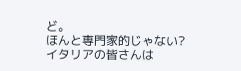ど。
ほんと専門家的じゃない?
イタリアの皆さんは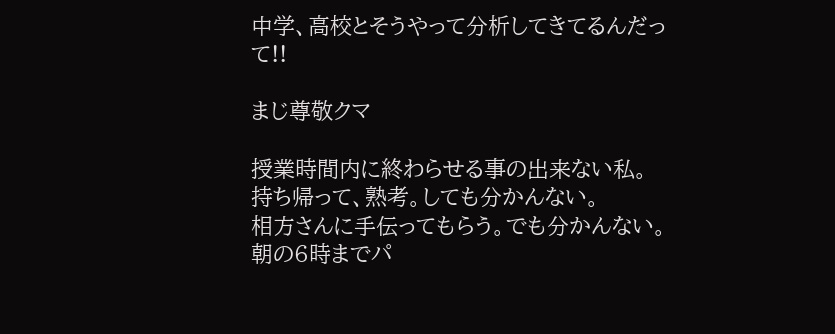中学、高校とそうやって分析してきてるんだって!!

まじ尊敬クマ

授業時間内に終わらせる事の出来ない私。
持ち帰って、熟考。しても分かんない。
相方さんに手伝ってもらう。でも分かんない。
朝の6時までパ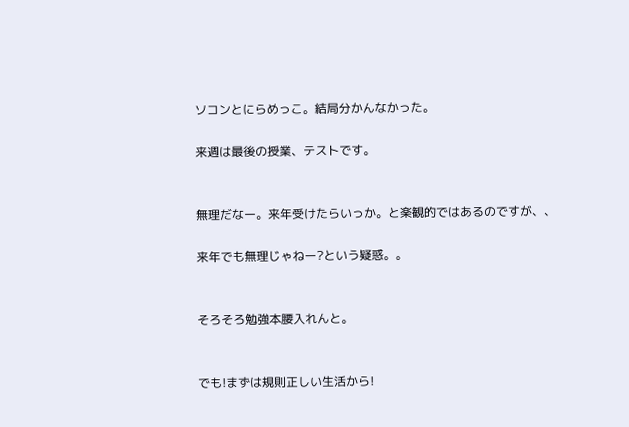ソコンとにらめっこ。結局分かんなかった。

来週は最後の授業、テストです。


無理だなー。来年受けたらいっか。と楽観的ではあるのですが、、

来年でも無理じゃねー?という疑惑。。


そろそろ勉強本腰入れんと。


でも!まずは規則正しい生活から!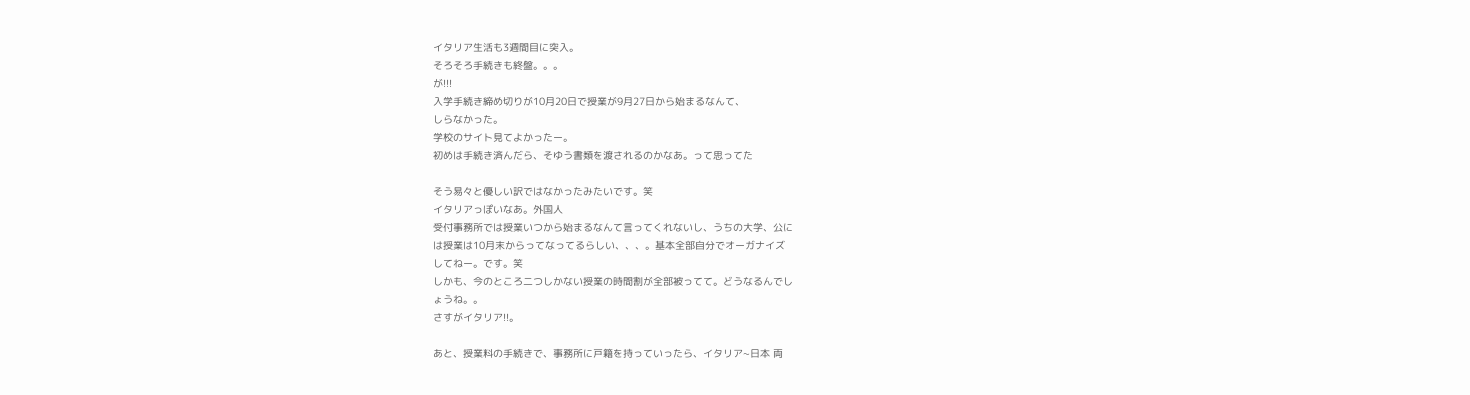イタリア生活も3週間目に突入。
そろそろ手続きも終盤。。。
が!!!
入学手続き締め切りが10月20日で授業が9月27日から始まるなんて、
しらなかった。
学校のサイト見てよかったー。
初めは手続き済んだら、そゆう書類を渡されるのかなあ。って思ってた

そう易々と優しい訳ではなかったみたいです。笑
イタリアっぽいなあ。外国人
受付事務所では授業いつから始まるなんて言ってくれないし、うちの大学、公に
は授業は10月末からってなってるらしい、、、。基本全部自分でオーガナイズ
してねー。です。笑
しかも、今のところ二つしかない授業の時間割が全部被ってて。どうなるんでし
ょうね。。
さすがイタリア!!。

あと、授業料の手続きで、事務所に戸籍を持っていったら、イタリア~日本 両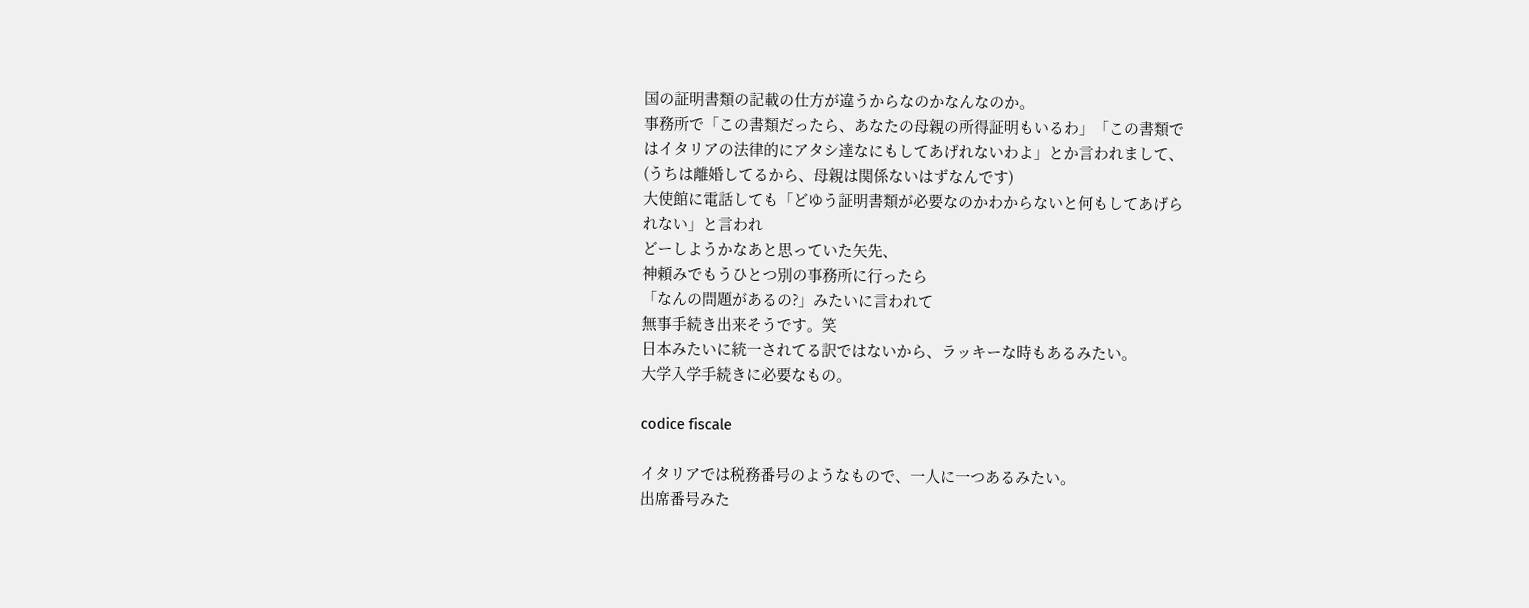国の証明書類の記載の仕方が違うからなのかなんなのか。
事務所で「この書類だったら、あなたの母親の所得証明もいるわ」「この書類で
はイタリアの法律的にアタシ達なにもしてあげれないわよ」とか言われまして、
(うちは離婚してるから、母親は関係ないはずなんです)
大使館に電話しても「どゆう証明書類が必要なのかわからないと何もしてあげら
れない」と言われ
どーしようかなあと思っていた矢先、
神頼みでもうひとつ別の事務所に行ったら
「なんの問題があるの?」みたいに言われて
無事手続き出来そうです。笑
日本みたいに統一されてる訳ではないから、ラッキーな時もあるみたい。
大学入学手続きに必要なもの。

codice fiscale

イタリアでは税務番号のようなもので、一人に一つあるみたい。
出席番号みた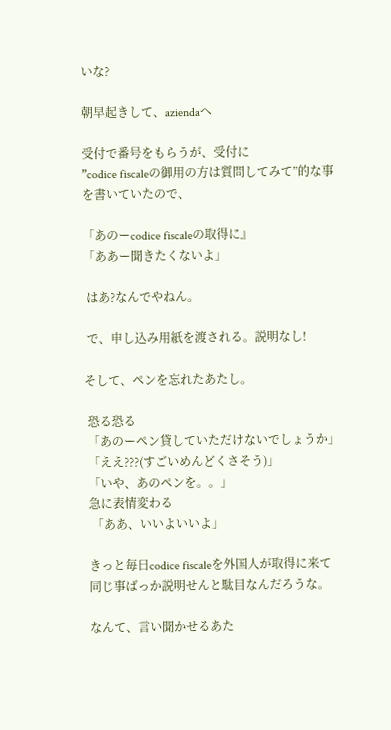いな?

朝早起きして、aziendaへ

受付で番号をもらうが、受付に
”codice fiscaleの御用の方は質問してみて”的な事を書いていたので、

「あのーcodice fiscaleの取得に』
「ああー聞きたくないよ」

 はあ?なんでやねん。

 で、申し込み用紙を渡される。説明なし!

そして、ペンを忘れたあたし。

 恐る恐る
 「あのーペン貸していただけないでしょうか」
 「ええ???(すごいめんどくさそう)」
 「いや、あのペンを。。」
 急に表情変わる
  「ああ、いいよいいよ」

 きっと毎日codice fiscaleを外国人が取得に来て
 同じ事ばっか説明せんと駄目なんだろうな。

 なんて、言い聞かせるあた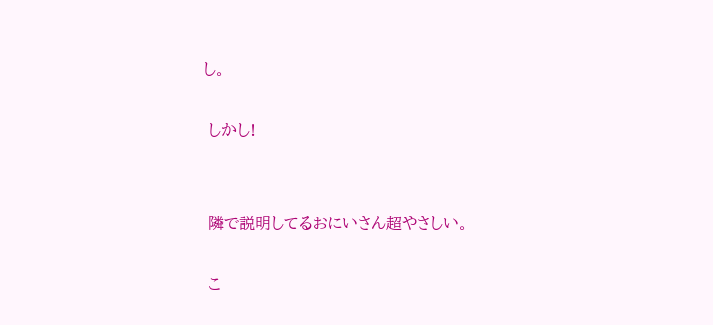し。

 しかし!


 隣で説明してるおにいさん超やさしい。

 こ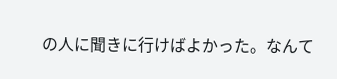の人に聞きに行けばよかった。なんて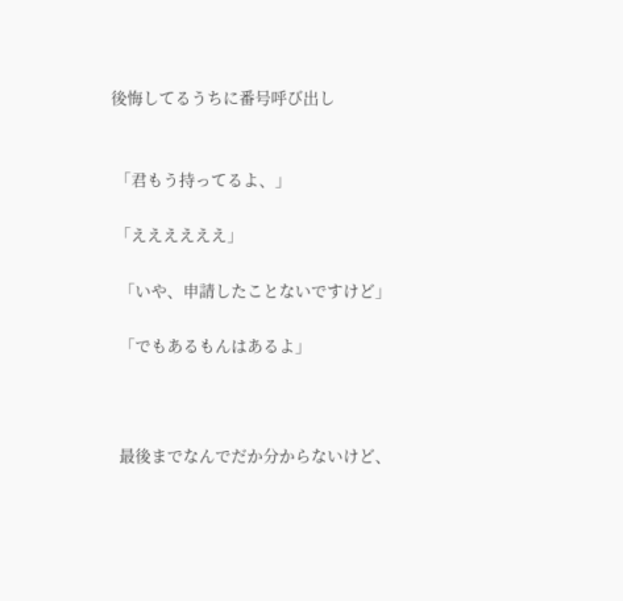後悔してるうちに番号呼び出し


 「君もう持ってるよ、」

 「ええええええ」

  「いや、申請したことないですけど」

  「でもあるもんはあるよ」



  最後までなんでだか分からないけど、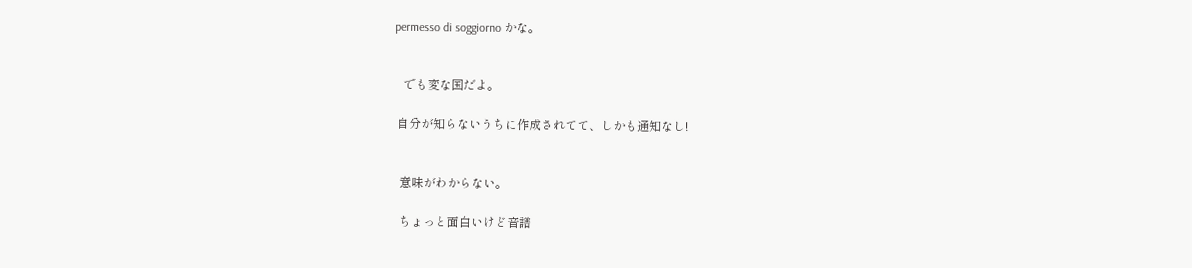permesso di soggiorno かな。


   でも変な国だよ。

 自分が知らないうちに作成されてて、しかも通知なし!


  意味がわからない。

  ちょっと面白いけど音譜